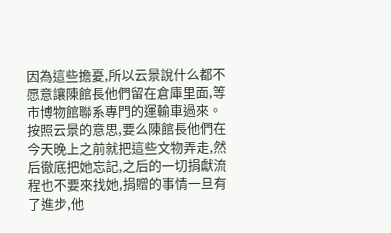因為這些擔憂,所以云景說什么都不愿意讓陳館長他們留在倉庫里面,等市博物館聯系專門的運輸車過來。
按照云景的意思,要么陳館長他們在今天晚上之前就把這些文物弄走,然后徹底把她忘記,之后的一切捐獻流程也不要來找她,捐贈的事情一旦有了進步,他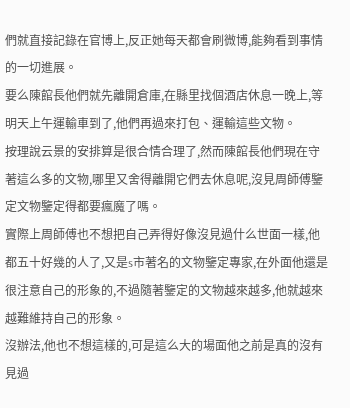們就直接記錄在官博上,反正她每天都會刷微博,能夠看到事情的一切進展。
要么陳館長他們就先離開倉庫,在縣里找個酒店休息一晚上,等明天上午運輸車到了,他們再過來打包、運輸這些文物。
按理說云景的安排算是很合情合理了,然而陳館長他們現在守著這么多的文物,哪里又舍得離開它們去休息呢,沒見周師傅鑒定文物鑒定得都要瘋魔了嗎。
實際上周師傅也不想把自己弄得好像沒見過什么世面一樣,他都五十好幾的人了,又是s市著名的文物鑒定專家,在外面他還是很注意自己的形象的,不過隨著鑒定的文物越來越多,他就越來越難維持自己的形象。
沒辦法,他也不想這樣的,可是這么大的場面他之前是真的沒有見過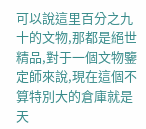可以說這里百分之九十的文物,那都是絕世精品,對于一個文物鑒定師來說,現在這個不算特別大的倉庫就是天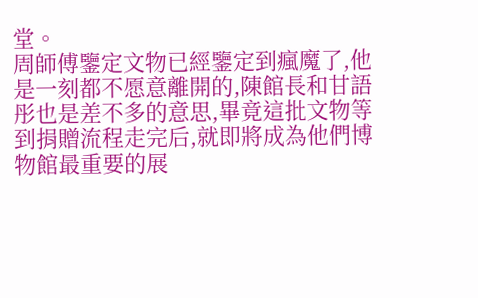堂。
周師傅鑒定文物已經鑒定到瘋魔了,他是一刻都不愿意離開的,陳館長和甘語彤也是差不多的意思,畢竟這批文物等到捐贈流程走完后,就即將成為他們博物館最重要的展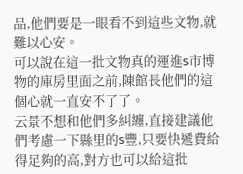品,他們要是一眼看不到這些文物,就難以心安。
可以說在這一批文物真的運進s市博物的庫房里面之前,陳館長他們的這個心就一直安不了了。
云景不想和他們多糾纏,直接建議他們考慮一下縣里的s豐,只要快遞費給得足夠的高,對方也可以給這批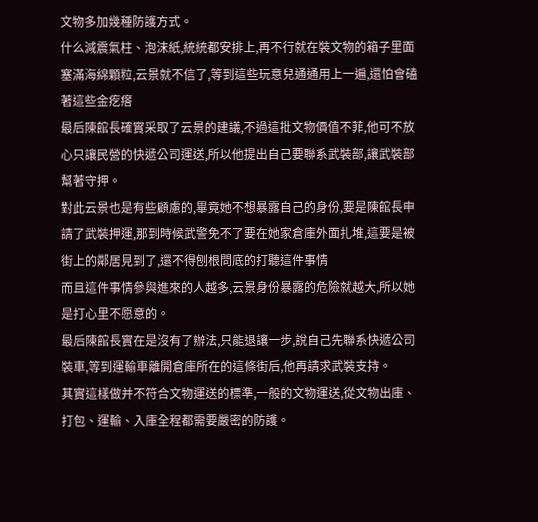文物多加幾種防護方式。
什么減震氣柱、泡沫紙,統統都安排上,再不行就在裝文物的箱子里面塞滿海綿顆粒,云景就不信了,等到這些玩意兒通通用上一遍,還怕會磕著這些金疙瘩
最后陳館長確實采取了云景的建議,不過這批文物價值不菲,他可不放心只讓民營的快遞公司運送,所以他提出自己要聯系武裝部,讓武裝部幫著守押。
對此云景也是有些顧慮的,畢竟她不想暴露自己的身份,要是陳館長申請了武裝押運,那到時候武警免不了要在她家倉庫外面扎堆,這要是被街上的鄰居見到了,還不得刨根問底的打聽這件事情
而且這件事情參與進來的人越多,云景身份暴露的危險就越大,所以她是打心里不愿意的。
最后陳館長實在是沒有了辦法,只能退讓一步,說自己先聯系快遞公司裝車,等到運輸車離開倉庫所在的這條街后,他再請求武裝支持。
其實這樣做并不符合文物運送的標準,一般的文物運送,從文物出庫、打包、運輸、入庫全程都需要嚴密的防護。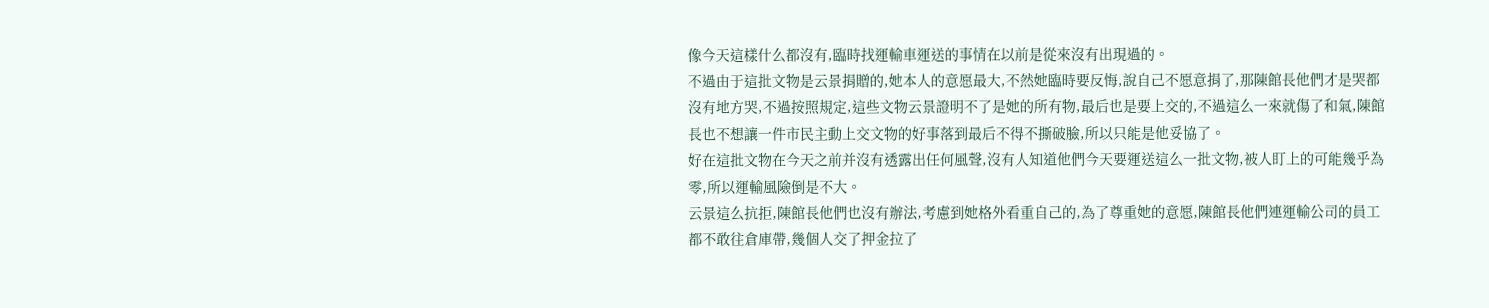像今天這樣什么都沒有,臨時找運輸車運送的事情在以前是從來沒有出現過的。
不過由于這批文物是云景捐贈的,她本人的意愿最大,不然她臨時要反悔,說自己不愿意捐了,那陳館長他們才是哭都沒有地方哭,不過按照規定,這些文物云景證明不了是她的所有物,最后也是要上交的,不過這么一來就傷了和氣,陳館長也不想讓一件市民主動上交文物的好事落到最后不得不撕破臉,所以只能是他妥協了。
好在這批文物在今天之前并沒有透露出任何風聲,沒有人知道他們今天要運送這么一批文物,被人盯上的可能幾乎為零,所以運輸風險倒是不大。
云景這么抗拒,陳館長他們也沒有辦法,考慮到她格外看重自己的,為了尊重她的意愿,陳館長他們連運輸公司的員工都不敢往倉庫帶,幾個人交了押金拉了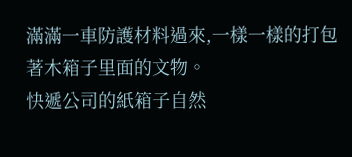滿滿一車防護材料過來,一樣一樣的打包著木箱子里面的文物。
快遞公司的紙箱子自然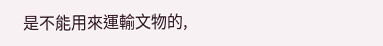是不能用來運輸文物的,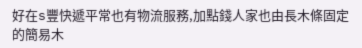好在s豐快遞平常也有物流服務,加點錢人家也由長木條固定的簡易木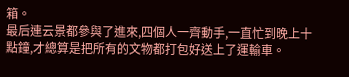箱。
最后連云景都參與了進來,四個人一齊動手,一直忙到晚上十點鐘,才總算是把所有的文物都打包好送上了運輸車。